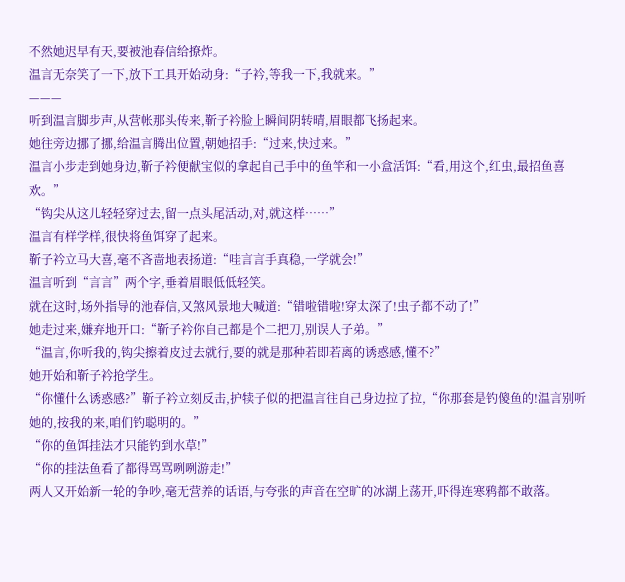不然她迟早有天,要被池春信给撩炸。
温言无奈笑了一下,放下工具开始动身:“子衿,等我一下,我就来。”
———
听到温言脚步声,从营帐那头传来,靳子衿脸上瞬间阴转晴,眉眼都飞扬起来。
她往旁边挪了挪,给温言腾出位置,朝她招手:“过来,快过来。”
温言小步走到她身边,靳子衿便献宝似的拿起自己手中的鱼竿和一小盒活饵:“看,用这个,红虫,最招鱼喜欢。”
“钩尖从这儿轻轻穿过去,留一点头尾活动,对,就这样……”
温言有样学样,很快将鱼饵穿了起来。
靳子衿立马大喜,毫不吝啬地表扬道:“哇言言手真稳,一学就会!”
温言听到“言言”两个字,垂着眉眼低低轻笑。
就在这时,场外指导的池春信,又煞风景地大喊道:“错啦错啦!穿太深了!虫子都不动了!”
她走过来,嫌弃地开口:“靳子衿你自己都是个二把刀,别误人子弟。”
“温言,你听我的,钩尖擦着皮过去就行,要的就是那种若即若离的诱惑感,懂不?”
她开始和靳子衿抢学生。
“你懂什么诱惑感?”靳子衿立刻反击,护犊子似的把温言往自己身边拉了拉,“你那套是钓傻鱼的!温言别听她的,按我的来,咱们钓聪明的。”
“你的鱼饵挂法才只能钓到水草!”
“你的挂法鱼看了都得骂骂咧咧游走!”
两人又开始新一轮的争吵,毫无营养的话语,与夸张的声音在空旷的冰湖上荡开,吓得连寒鸦都不敢落。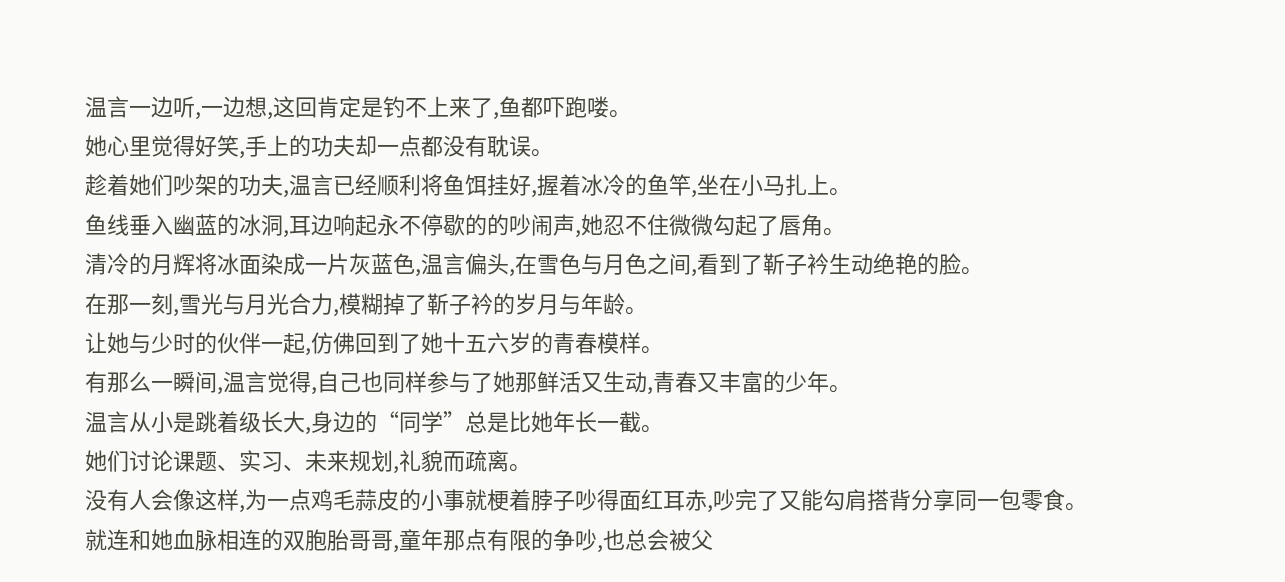温言一边听,一边想,这回肯定是钓不上来了,鱼都吓跑喽。
她心里觉得好笑,手上的功夫却一点都没有耽误。
趁着她们吵架的功夫,温言已经顺利将鱼饵挂好,握着冰冷的鱼竿,坐在小马扎上。
鱼线垂入幽蓝的冰洞,耳边响起永不停歇的的吵闹声,她忍不住微微勾起了唇角。
清冷的月辉将冰面染成一片灰蓝色,温言偏头,在雪色与月色之间,看到了靳子衿生动绝艳的脸。
在那一刻,雪光与月光合力,模糊掉了靳子衿的岁月与年龄。
让她与少时的伙伴一起,仿佛回到了她十五六岁的青春模样。
有那么一瞬间,温言觉得,自己也同样参与了她那鲜活又生动,青春又丰富的少年。
温言从小是跳着级长大,身边的“同学”总是比她年长一截。
她们讨论课题、实习、未来规划,礼貌而疏离。
没有人会像这样,为一点鸡毛蒜皮的小事就梗着脖子吵得面红耳赤,吵完了又能勾肩搭背分享同一包零食。
就连和她血脉相连的双胞胎哥哥,童年那点有限的争吵,也总会被父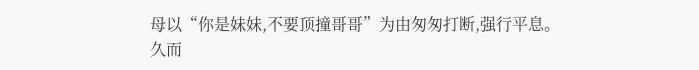母以“你是妹妹,不要顶撞哥哥”为由匆匆打断,强行平息。
久而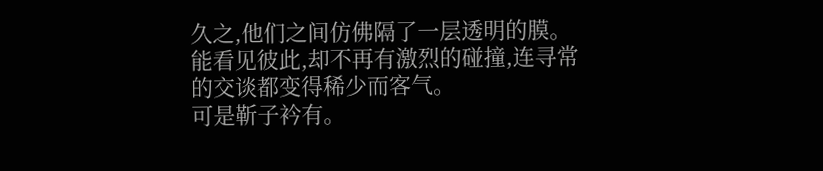久之,他们之间仿佛隔了一层透明的膜。
能看见彼此,却不再有激烈的碰撞,连寻常的交谈都变得稀少而客气。
可是靳子衿有。